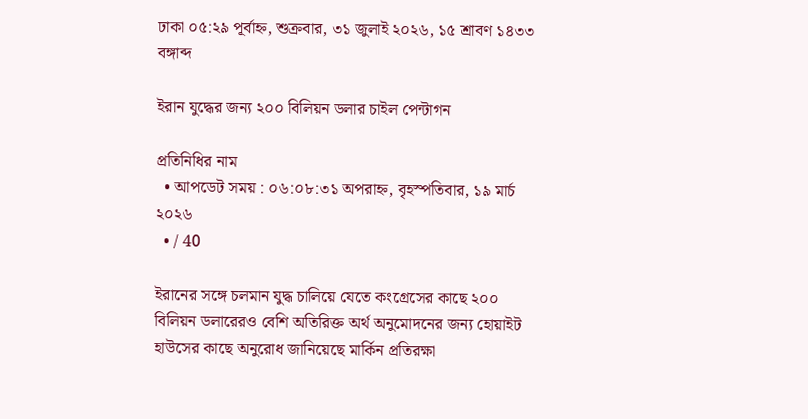ঢাকা ০৫:২৯ পূর্বাহ্ন, শুক্রবার, ৩১ জুলাই ২০২৬, ১৫ শ্রাবণ ১৪৩৩ বঙ্গাব্দ

ইরান যুদ্ধের জন্য ২০০ বিলিয়ন ডলার চাইল পেন্টাগন

প্রতিনিধির নাম
  • আপডেট সময় : ০৬:০৮:৩১ অপরাহ্ন, বৃহস্পতিবার, ১৯ মার্চ ২০২৬
  • / 40

ইরানের সঙ্গে চলমান যুদ্ধ চালিয়ে যেতে কংগ্রেসের কাছে ২০০ বিলিয়ন ডলারেরও বেশি অতিরিক্ত অর্থ অনুমোদনের জন্য হোয়াইট হাউসের কাছে অনুরোধ জানিয়েছে মার্কিন প্রতিরক্ষা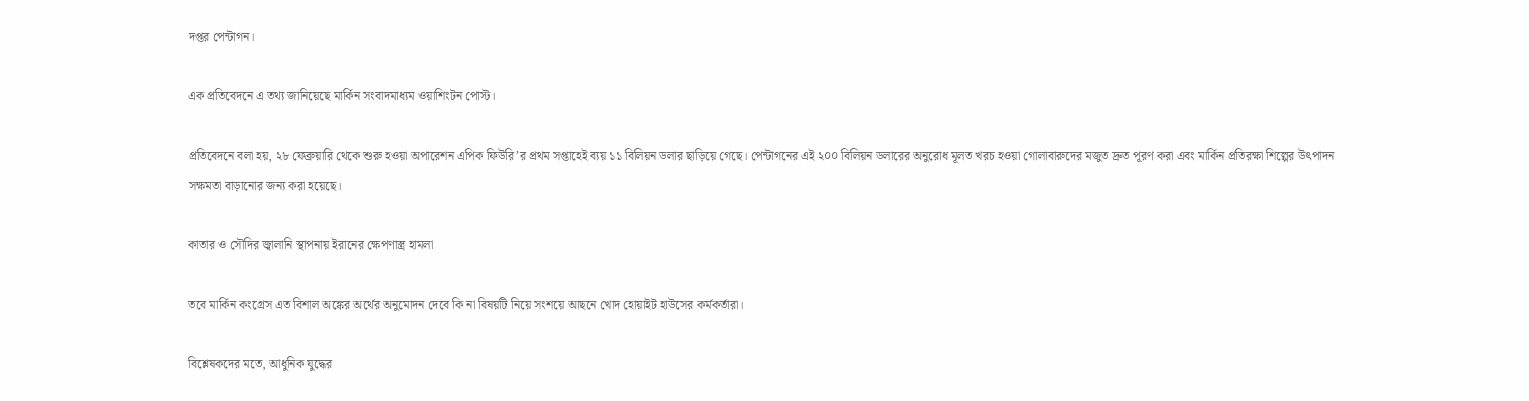দপ্তর পেন্টাগন।

এক প্রতিবেদনে এ তথ্য জানিয়েছে মার্কিন সংবাদমাধ্যম ওয়াশিংটন পোস্ট।

প্রতিবেদনে বলা হয়, ২৮ ফেব্রুয়ারি থেকে শুরু হওয়া অপারেশন এপিক ফিউরি’র প্রথম সপ্তাহেই ব্যয় ১১ বিলিয়ন ডলার ছাড়িয়ে গেছে। পেন্টাগনের এই ২০০ বিলিয়ন ডলারের অনুরোধ মূলত খরচ হওয়া গোলাবারুদের মজুত দ্রুত পূরণ করা এবং মার্কিন প্রতিরক্ষা শিল্পের উৎপাদন সক্ষমতা বাড়ানোর জন্য করা হয়েছে।

কাতার ও সৌদির জ্বালানি স্থাপনায় ইরানের ক্ষেপণাস্ত্র হামলা

তবে মার্কিন কংগ্রেস এত বিশাল অঙ্কের অর্থের অনুমোদন দেবে কি না বিষয়টি নিয়ে সংশয়ে আছনে খোদ হোয়াইট হাউসের কর্মকর্তারা।

বিশ্লেষকদের মতে, আধুনিক যুদ্ধের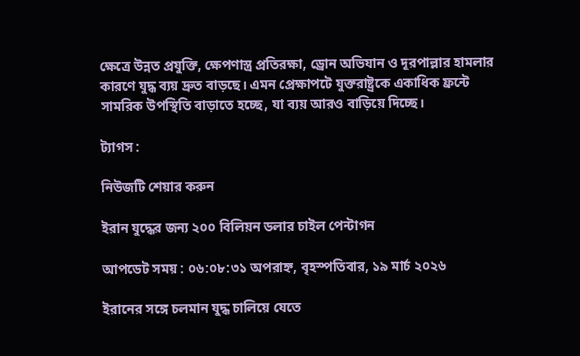ক্ষেত্রে উন্নত প্রযুক্তি, ক্ষেপণাস্ত্র প্রতিরক্ষা, ড্রোন অভিযান ও দূরপাল্লার হামলার কারণে যুদ্ধ ব্যয় দ্রুত বাড়ছে। এমন প্রেক্ষাপটে যুক্তরাষ্ট্রকে একাধিক ফ্রন্টে সামরিক উপস্থিতি বাড়াতে হচ্ছে, যা ব্যয় আরও বাড়িয়ে দিচ্ছে।

ট্যাগস :

নিউজটি শেয়ার করুন

ইরান যুদ্ধের জন্য ২০০ বিলিয়ন ডলার চাইল পেন্টাগন

আপডেট সময় : ০৬:০৮:৩১ অপরাহ্ন, বৃহস্পতিবার, ১৯ মার্চ ২০২৬

ইরানের সঙ্গে চলমান যুদ্ধ চালিয়ে যেতে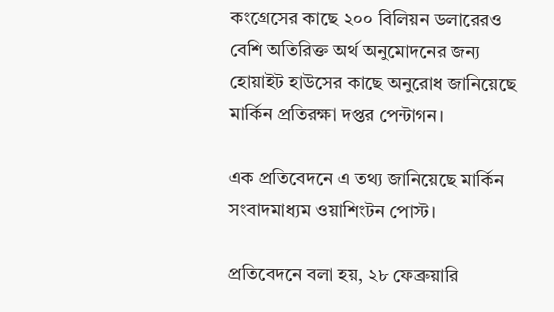কংগ্রেসের কাছে ২০০ বিলিয়ন ডলারেরও বেশি অতিরিক্ত অর্থ অনুমোদনের জন্য হোয়াইট হাউসের কাছে অনুরোধ জানিয়েছে মার্কিন প্রতিরক্ষা দপ্তর পেন্টাগন।

এক প্রতিবেদনে এ তথ্য জানিয়েছে মার্কিন সংবাদমাধ্যম ওয়াশিংটন পোস্ট।

প্রতিবেদনে বলা হয়, ২৮ ফেব্রুয়ারি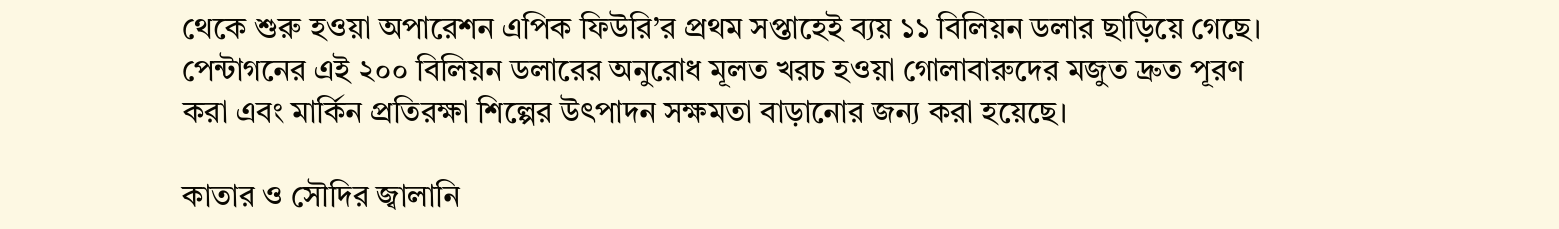থেকে শুরু হওয়া অপারেশন এপিক ফিউরি’র প্রথম সপ্তাহেই ব্যয় ১১ বিলিয়ন ডলার ছাড়িয়ে গেছে। পেন্টাগনের এই ২০০ বিলিয়ন ডলারের অনুরোধ মূলত খরচ হওয়া গোলাবারুদের মজুত দ্রুত পূরণ করা এবং মার্কিন প্রতিরক্ষা শিল্পের উৎপাদন সক্ষমতা বাড়ানোর জন্য করা হয়েছে।

কাতার ও সৌদির জ্বালানি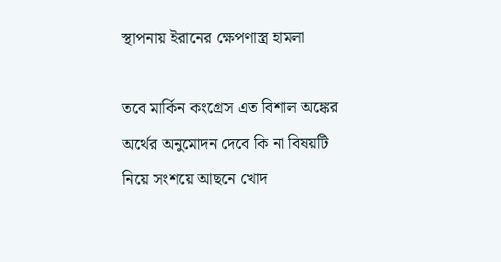স্থাপনায় ইরানের ক্ষেপণাস্ত্র হামলা

তবে মার্কিন কংগ্রেস এত বিশাল অঙ্কের অর্থের অনুমোদন দেবে কি না বিষয়টি নিয়ে সংশয়ে আছনে খোদ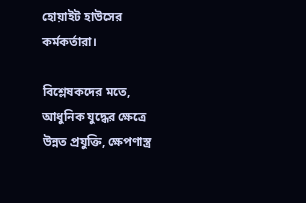হোয়াইট হাউসের কর্মকর্তারা।

বিশ্লেষকদের মতে, আধুনিক যুদ্ধের ক্ষেত্রে উন্নত প্রযুক্তি, ক্ষেপণাস্ত্র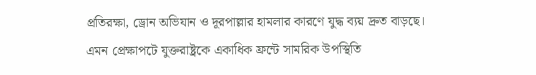প্রতিরক্ষা, ড্রোন অভিযান ও দূরপাল্লার হামলার কারণে যুদ্ধ ব্যয় দ্রুত বাড়ছে। এমন প্রেক্ষাপটে যুক্তরাষ্ট্রকে একাধিক ফ্রন্টে সামরিক উপস্থিতি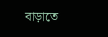বাড়াতে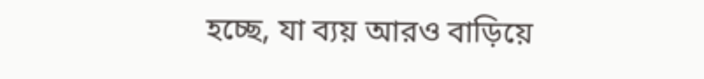হচ্ছে, যা ব্যয় আরও বাড়িয়ে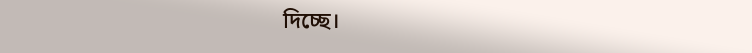দিচ্ছে।